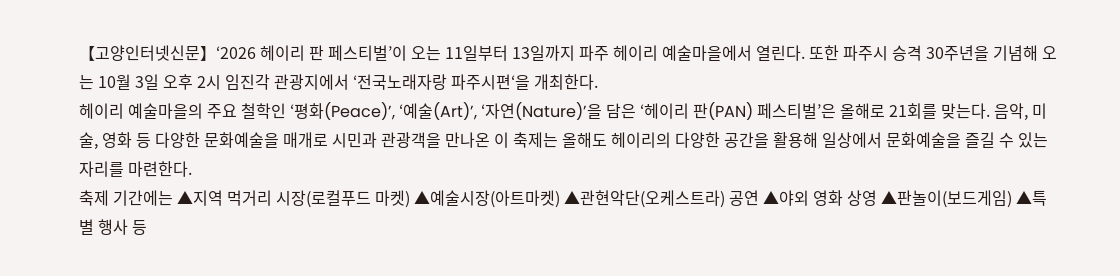【고양인터넷신문】‘2026 헤이리 판 페스티벌’이 오는 11일부터 13일까지 파주 헤이리 예술마을에서 열린다. 또한 파주시 승격 30주년을 기념해 오는 10월 3일 오후 2시 임진각 관광지에서 ‘전국노래자랑 파주시편‘을 개최한다.
헤이리 예술마을의 주요 철학인 ‘평화(Peace)’, ‘예술(Art)’, ‘자연(Nature)’을 담은 ‘헤이리 판(PAN) 페스티벌’은 올해로 21회를 맞는다. 음악, 미술, 영화 등 다양한 문화예술을 매개로 시민과 관광객을 만나온 이 축제는 올해도 헤이리의 다양한 공간을 활용해 일상에서 문화예술을 즐길 수 있는 자리를 마련한다.
축제 기간에는 ▲지역 먹거리 시장(로컬푸드 마켓) ▲예술시장(아트마켓) ▲관현악단(오케스트라) 공연 ▲야외 영화 상영 ▲판놀이(보드게임) ▲특별 행사 등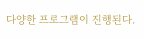다양한 프로그램이 진행된다.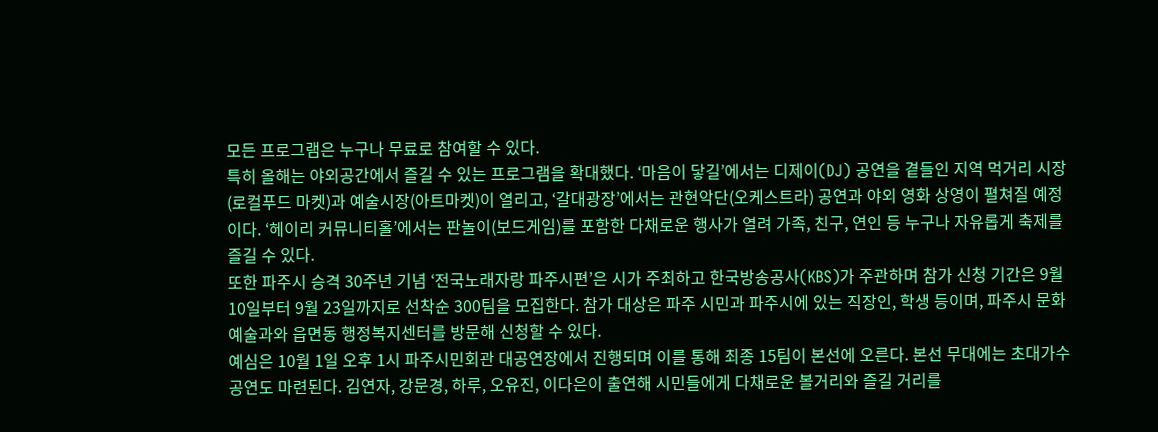모든 프로그램은 누구나 무료로 참여할 수 있다.
특히 올해는 야외공간에서 즐길 수 있는 프로그램을 확대했다. ‘마음이 닿길’에서는 디제이(DJ) 공연을 곁들인 지역 먹거리 시장(로컬푸드 마켓)과 예술시장(아트마켓)이 열리고, ‘갈대광장’에서는 관현악단(오케스트라) 공연과 야외 영화 상영이 펼쳐질 예정이다. ‘헤이리 커뮤니티홀’에서는 판놀이(보드게임)를 포함한 다채로운 행사가 열려 가족, 친구, 연인 등 누구나 자유롭게 축제를 즐길 수 있다.
또한 파주시 승격 30주년 기념 ‘전국노래자랑 파주시편’은 시가 주최하고 한국방송공사(KBS)가 주관하며 참가 신청 기간은 9월 10일부터 9월 23일까지로 선착순 300팀을 모집한다. 참가 대상은 파주 시민과 파주시에 있는 직장인, 학생 등이며, 파주시 문화예술과와 읍면동 행정복지센터를 방문해 신청할 수 있다.
예심은 10월 1일 오후 1시 파주시민회관 대공연장에서 진행되며 이를 통해 최종 15팀이 본선에 오른다. 본선 무대에는 초대가수 공연도 마련된다. 김연자, 강문경, 하루, 오유진, 이다은이 출연해 시민들에게 다채로운 볼거리와 즐길 거리를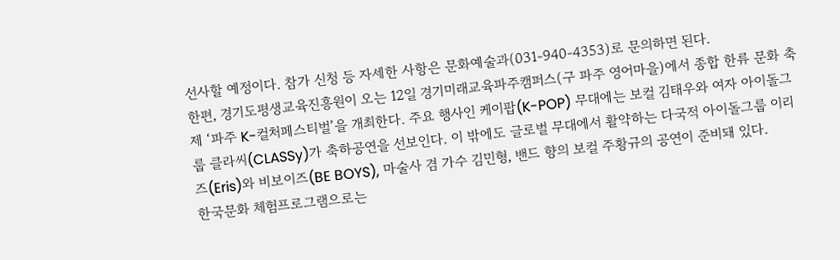선사할 예정이다. 참가 신청 등 자세한 사항은 문화예술과(031-940-4353)로 문의하면 된다.
한편, 경기도평생교육진흥원이 오는 12일 경기미래교육파주캠퍼스(구 파주 영어마을)에서 종합 한류 문화 축제 ‘파주 K-컬처페스티벌’을 개최한다. 주요 행사인 케이팝(K-POP) 무대에는 보컬 김태우와 여자 아이돌그룹 클라씨(CLASSy)가 축하공연을 선보인다. 이 밖에도 글로벌 무대에서 활약하는 다국적 아이돌그룹 이리즈(Eris)와 비보이즈(BE BOYS), 마술사 겸 가수 김민형, 밴드 향의 보컬 주황규의 공연이 준비돼 있다.
한국문화 체험프로그램으로는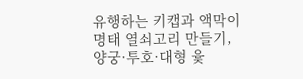유행하는 키캡과 액막이 명태 열쇠고리 만들기, 양궁·투호·대형 윷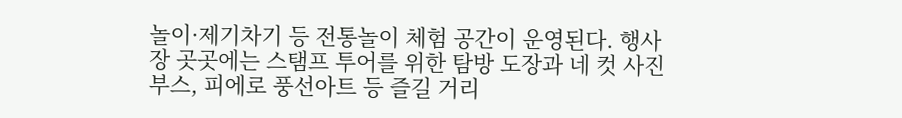놀이·제기차기 등 전통놀이 체험 공간이 운영된다. 행사장 곳곳에는 스탬프 투어를 위한 탐방 도장과 네 컷 사진 부스, 피에로 풍선아트 등 즐길 거리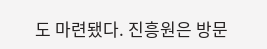도 마련됐다. 진흥원은 방문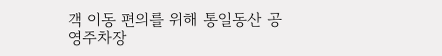객 이동 편의를 위해 통일동산 공영주차장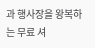과 행사장을 왕복하는 무료 셔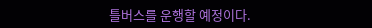틀버스를 운행할 예정이다.